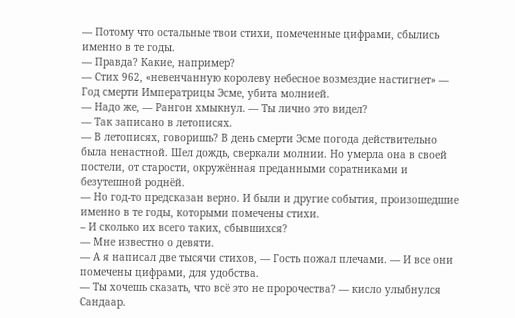— Потому что остальные твои стихи, помеченные цифрами, сбылись именно в те годы.
— Правда? Какие, например?
— Стих 962, «невенчанную королеву небесное возмездие настигнет» — Год смерти Императрицы Эсме, убита молнией.
— Надо же, — Рангон хмыкнул. — Ты лично это видел?
— Так записано в летописях.
— В летописях, говоришь? В день смерти Эсме погода действительно была ненастной. Шел дождь, сверкали молнии. Но умерла она в своей постели, от старости, окружённая преданными соратниками и безутешной роднёй.
— Но год-то предсказан верно. И были и другие события, произошедшие именно в те годы, которыми помечены стихи.
– И сколько их всего таких, сбывшихся?
— Мне известно о девяти.
— А я написал две тысячи стихов, — Гость пожал плечами. — И все они помечены цифрами, для удобства.
— Ты хочешь сказать, что всё это не пророчества? — кисло улыбнулся Сандаар.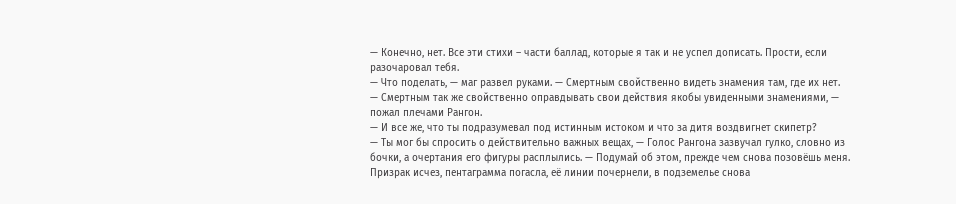— Конечно, нет. Все эти стихи – части баллад, которые я так и не успел дописать. Прости, если разочаровал тебя.
— Что поделать, — маг развел руками. — Смертным свойственно видеть знамения там, где их нет.
— Смертным так же свойственно оправдывать свои действия якобы увиденными знамениями, — пожал плечами Рангон.
— И все же, что ты подразумевал под истинным истоком и что за дитя воздвигнет скипетр?
— Ты мог бы спросить о действительно важных вещах, — Голос Рангона зазвучал гулко, словно из бочки, а очертания его фигуры расплылись. — Подумай об этом, прежде чем снова позовёшь меня.
Призрак исчез, пентаграмма погасла, её линии почернели, в подземелье снова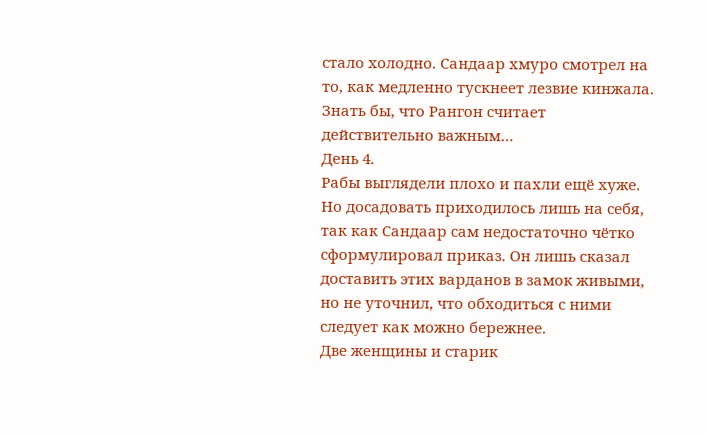стало холодно. Сандаар хмуро смотрел на то, как медленно тускнеет лезвие кинжала. Знать бы, что Рангон считает действительно важным…
День 4.
Рабы выглядели плохо и пахли ещё хуже. Но досадовать приходилось лишь на себя, так как Сандаар сам недостаточно чётко сформулировал приказ. Он лишь сказал доставить этих варданов в замок живыми, но не уточнил, что обходиться с ними следует как можно бережнее.
Две женщины и старик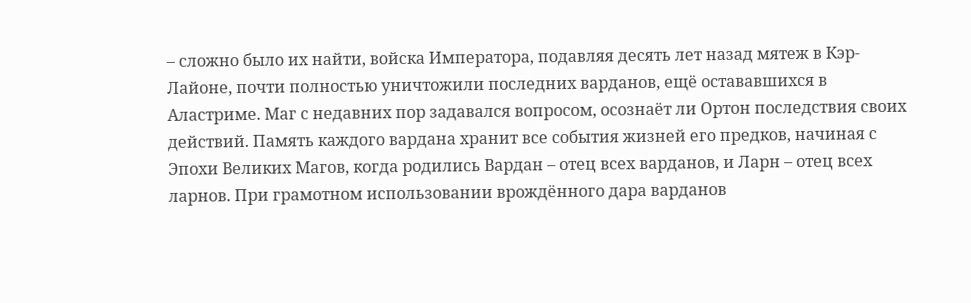– сложно было их найти, войска Императора, подавляя десять лет назад мятеж в Кэр-Лайоне, почти полностью уничтожили последних варданов, ещё остававшихся в Аластриме. Маг с недавних пор задавался вопросом, осознаёт ли Ортон последствия своих действий. Память каждого вардана хранит все события жизней его предков, начиная с Эпохи Великих Магов, когда родились Вардан – отец всех варданов, и Ларн – отец всех ларнов. При грамотном использовании врождённого дара варданов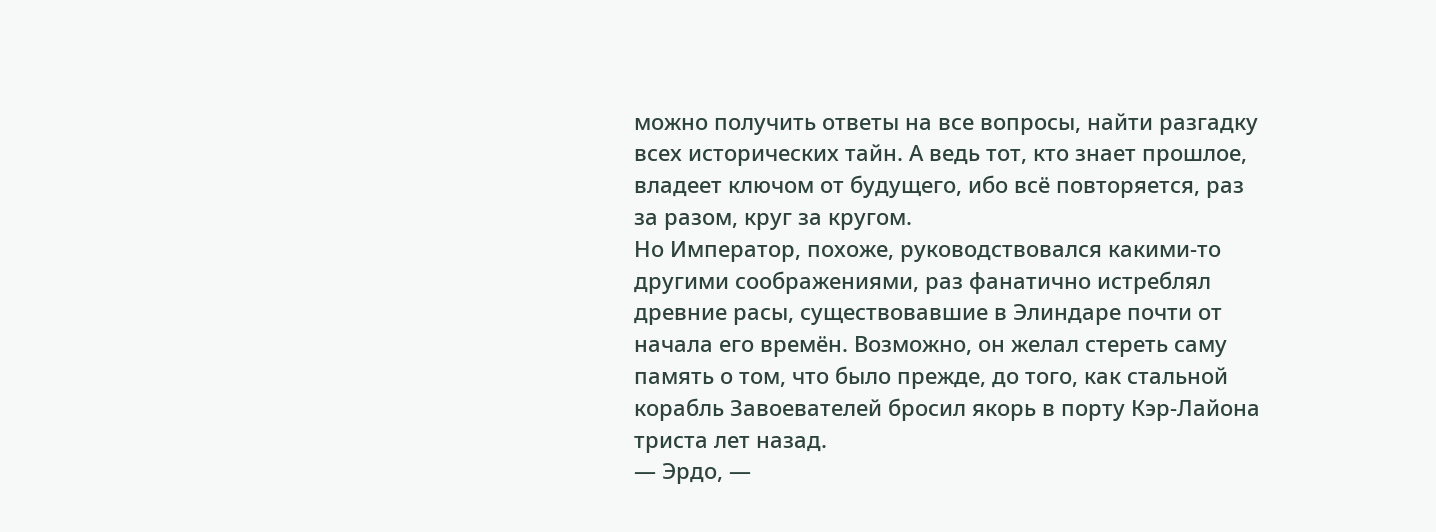можно получить ответы на все вопросы, найти разгадку всех исторических тайн. А ведь тот, кто знает прошлое, владеет ключом от будущего, ибо всё повторяется, раз за разом, круг за кругом.
Но Император, похоже, руководствовался какими-то другими соображениями, раз фанатично истреблял древние расы, существовавшие в Элиндаре почти от начала его времён. Возможно, он желал стереть саму память о том, что было прежде, до того, как стальной корабль Завоевателей бросил якорь в порту Кэр-Лайона триста лет назад.
— Эрдо, —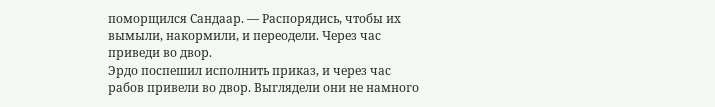поморщился Сандаар. — Распорядись, чтобы их вымыли, накормили, и переодели. Через час приведи во двор.
Эрдо поспешил исполнить приказ, и через час рабов привели во двор. Выглядели они не намного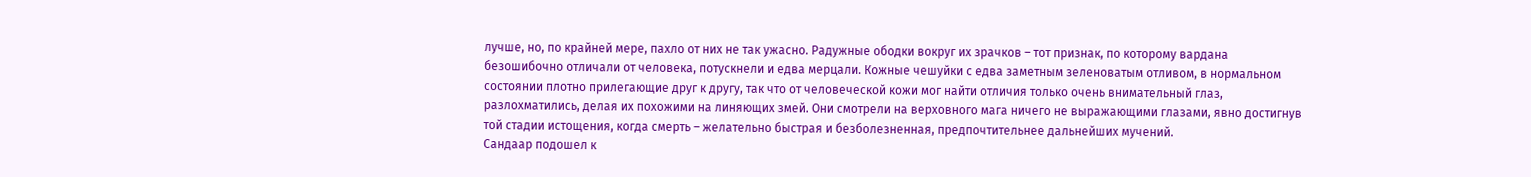лучше, но, по крайней мере, пахло от них не так ужасно. Радужные ободки вокруг их зрачков – тот признак, по которому вардана безошибочно отличали от человека, потускнели и едва мерцали. Кожные чешуйки с едва заметным зеленоватым отливом, в нормальном состоянии плотно прилегающие друг к другу, так что от человеческой кожи мог найти отличия только очень внимательный глаз, разлохматились, делая их похожими на линяющих змей. Они смотрели на верховного мага ничего не выражающими глазами, явно достигнув той стадии истощения, когда смерть – желательно быстрая и безболезненная, предпочтительнее дальнейших мучений.
Сандаар подошел к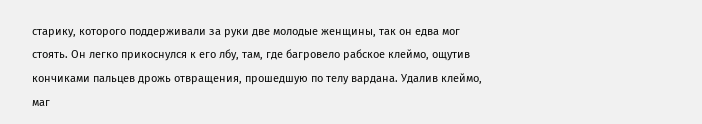старику, которого поддерживали за руки две молодые женщины, так он едва мог стоять. Он легко прикоснулся к его лбу, там, где багровело рабское клеймо, ощутив кончиками пальцев дрожь отвращения, прошедшую по телу вардана. Удалив клеймо, маг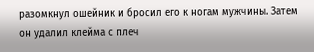разомкнул ошейник и бросил его к ногам мужчины. Затем он удалил клейма с плеч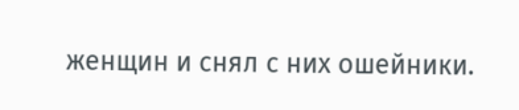женщин и снял с них ошейники.